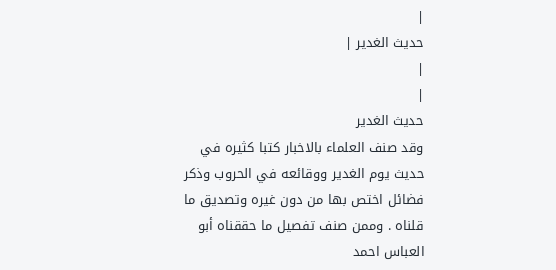|
حديث الغدير |
|
|
حديث الغدير
وقد صنف العلماء بالاخبار كتبا كثيره في حديث يوم الغدير ووقائعه في الحروب وذكر فضائل اختص بها من دون غيره وتصديق ما قلناه . وممن صنف تفصيل ما حققناه أبو العباس احمد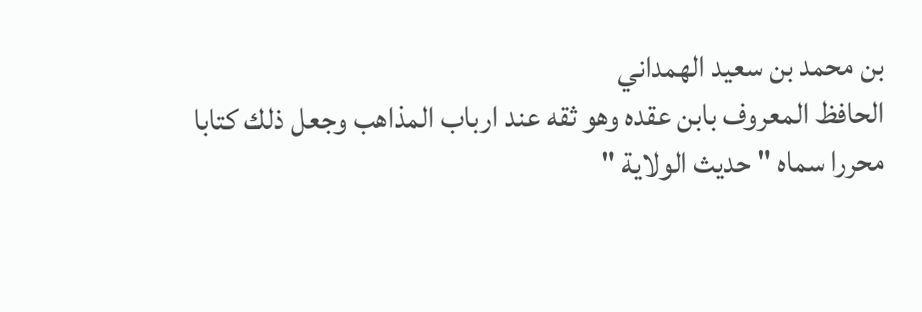بن محمد بن سعيد الهمداني
الحافظ المعروف بابن عقده وهو ثقه عند ارباب المذاهب وجعل ذلك كتابا محررا سماه " حديث الولاية "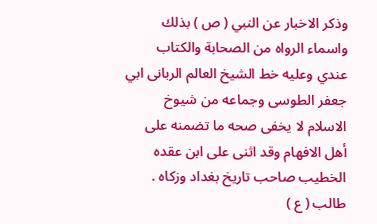وذكر الاخبار عن النبي ( ص ) بذلك واسماء الرواه من الصحابة والكتاب عندي وعليه خط الشيخ العالم الربانى ابي جعفر الطوسى وجماعه من شيوخ الاسلام لا يخفى صحه ما تضمنه على أهل الافهام وقد اثنى على ابن عقده الخطيب صاحب تاريخ بغداد وزكاه .
طالب ( ع )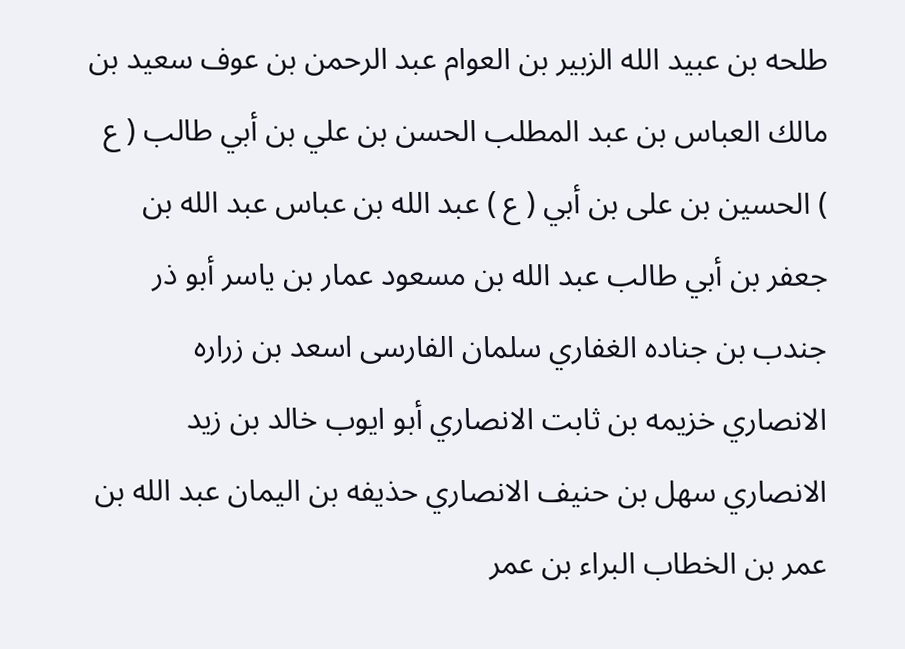طلحه بن عبيد الله الزبير بن العوام عبد الرحمن بن عوف سعيد بن مالك العباس بن عبد المطلب الحسن بن علي بن أبي طالب ( ع ) الحسين بن على بن أبي ( ع ) عبد الله بن عباس عبد الله بن جعفر بن أبي طالب عبد الله بن مسعود عمار بن ياسر أبو ذر جندب بن جناده الغفاري سلمان الفارسى اسعد بن زراره الانصاري خزيمه بن ثابت الانصاري أبو ايوب خالد بن زيد الانصاري سهل بن حنيف الانصاري حذيفه بن اليمان عبد الله بن عمر بن الخطاب البراء بن عمر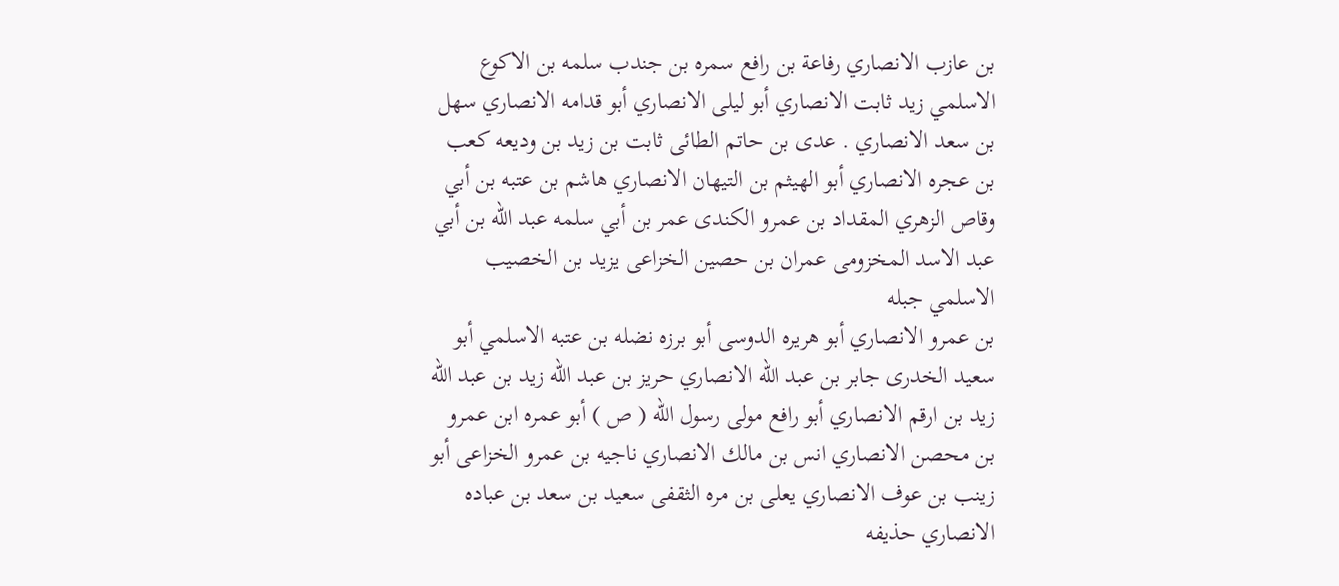بن عازب الانصاري رفاعة بن رافع سمره بن جندب سلمه بن الاكوع الاسلمي زيد ثابت الانصاري أبو ليلى الانصاري أبو قدامه الانصاري سهل بن سعد الانصاري . عدى بن حاتم الطائى ثابت بن زيد بن وديعه كعب بن عجره الانصاري أبو الهيثم بن التيهان الانصاري هاشم بن عتبه بن أبي وقاص الزهري المقداد بن عمرو الكندى عمر بن أبي سلمه عبد الله بن أبي عبد الاسد المخزومى عمران بن حصين الخزاعى يزيد بن الخصيب الاسلمي جبله
بن عمرو الانصاري أبو هريره الدوسى أبو برزه نضله بن عتبه الاسلمي أبو سعيد الخدرى جابر بن عبد الله الانصاري حريز بن عبد الله زيد بن عبد الله زيد بن ارقم الانصاري أبو رافع مولى رسول الله ( ص ) أبو عمره ابن عمرو بن محصن الانصاري انس بن مالك الانصاري ناجيه بن عمرو الخزاعى أبو زينب بن عوف الانصاري يعلى بن مره الثقفى سعيد بن سعد بن عباده الانصاري حذيفه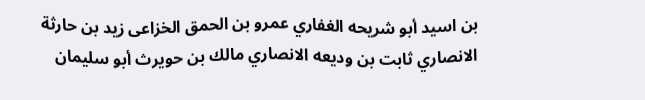بن اسيد أبو شريحه الغفاري عمرو بن الحمق الخزاعى زيد بن حارثة الانصاري ثابت بن وديعه الانصاري مالك بن حويرث أبو سليمان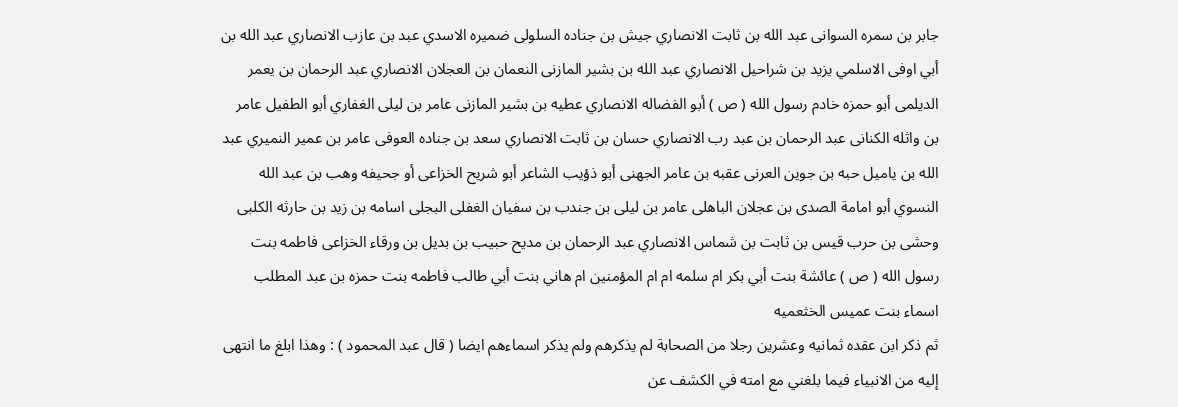جابر بن سمره السوانى عبد الله بن ثابت الانصاري جيش بن جناده السلولى ضميره الاسدي عبد بن عازب الانصاري عبد الله بن أبي اوفى الاسلمي يزيد بن شراحيل الانصاري عبد الله بن بشير المازنى النعمان بن العجلان الانصاري عبد الرحمان بن يعمر الديلمى أبو حمزه خادم رسول الله ( ص ) أبو الفضاله الانصاري عطيه بن بشير المازنى عامر بن ليلى الغفاري أبو الطفيل عامر بن واثله الكنانى عبد الرحمان بن عبد رب الانصاري حسان بن ثابت الانصاري سعد بن جناده العوفى عامر بن عمير النميري عبد الله بن ياميل حبه بن جوين العرنى عقبه بن عامر الجهنى أبو ذؤيب الشاعر أبو شريح الخزاعى أو جحيفه وهب بن عبد الله النسوي أبو امامة الصدى بن عجلان الباهلى عامر بن ليلى بن جندب بن سفيان الغفلى البجلى اسامه بن زيد بن حارثه الكلبى وحشى بن حرب قيس بن ثابت بن شماس الانصاري عبد الرحمان بن مديح حبيب بن بديل بن ورقاء الخزاعى فاطمه بنت رسول الله ( ص ) عائشة بنت أبي بكر ام سلمه ام ام المؤمنين ام هاني بنت أبي طالب فاطمه بنت حمزه بن عبد المطلب اسماء بنت عميس الخثعميه
ثم ذكر ابن عقده ثمانيه وعشرين رجلا من الصحابة لم يذكرهم ولم يذكر اسماءهم ايضا ( قال عبد المحمود ) : وهذا ابلغ ما انتهى إليه من الانبياء فيما بلغني مع امته في الكشف عن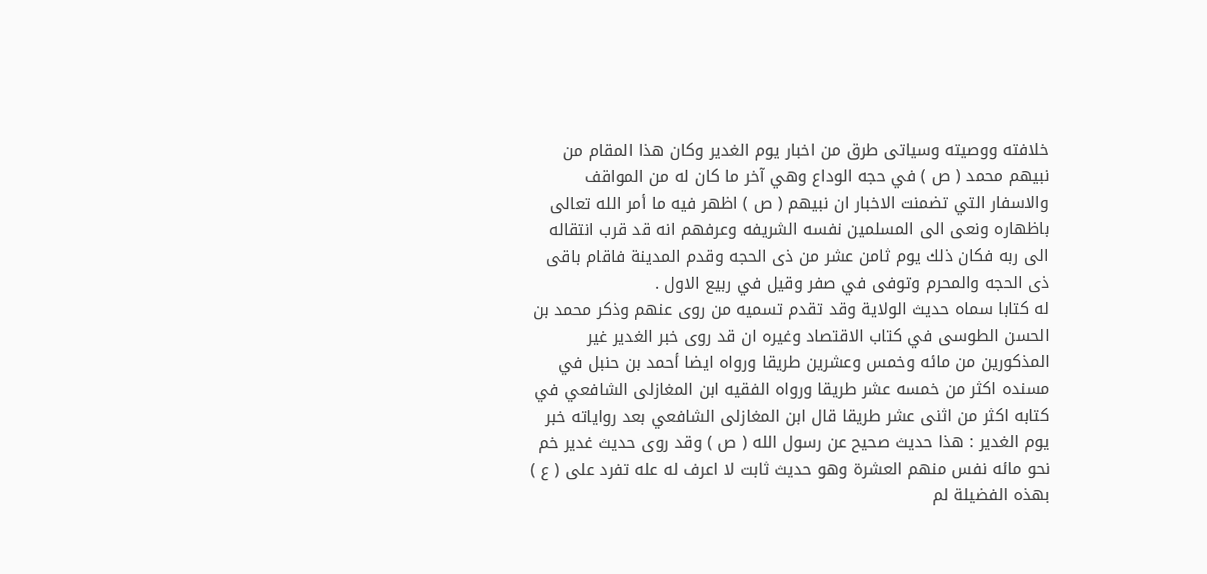خلافته ووصيته وسياتى طرق من اخبار يوم الغدير وكان هذا المقام من نبيهم محمد ( ص ) في حجه الوداع وهي آخر ما كان له من المواقف والاسفار التي تضمنت الاخبار ان نبيهم ( ص ) اظهر فيه ما أمر الله تعالى باظهاره ونعى الى المسلمين نفسه الشريفه وعرفهم انه قد قرب انتقاله الى ربه فكان ذلك يوم ثامن عشر من ذى الحجه وقدم المدينة فاقام باقى ذى الحجه والمحرم وتوفى في صفر وقيل في ربيع الاول .
له كتابا سماه حديث الولاية وقد تقدم تسميه من روى عنهم وذكر محمد بن الحسن الطوسى في كتاب الاقتصاد وغيره ان قد روى خبر الغدير غير المذكورين من مائه وخمس وعشرين طريقا ورواه ايضا أحمد بن حنبل في مسنده اكثر من خمسه عشر طريقا ورواه الفقيه ابن المغازلى الشافعي في كتابه اكثر من اثنى عشر طريقا قال ابن المغازلى الشافعي بعد رواياته خبر يوم الغدير : هذا حديث صحيح عن رسول الله ( ص ) وقد روى حديث غدير خم نحو مائه نفس منهم العشرة وهو حديث ثابت لا اعرف له عله تفرد على ( ع ) بهذه الفضيلة لم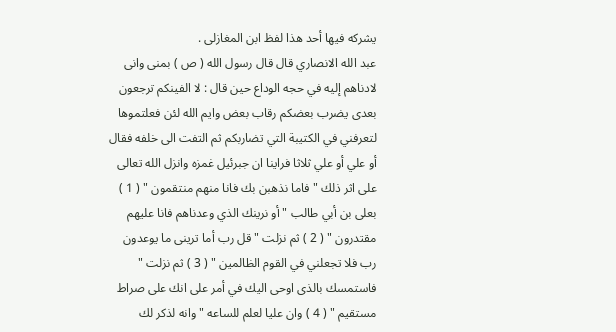يشركه فيها أحد هذا لفظ ابن المغازلى .
عبد الله الانصاري قال قال رسول الله ( ص ) بمنى وانى لادناهم إليه في حجه الوداع حين قال : لا الفينكم ترجعون بعدى يضرب بعضكم رقاب بعض وايم الله لئن فعلتموها لتعرفني في الكتيبة التي تضاربكم ثم التفت الى خلفه فقال أو علي أو علي ثلاثا فراينا ان جبرئيل غمزه وانزل الله تعالى على اثر ذلك " فاما نذهبن بك فانا منهم منتقمون " ( 1 ) بعلى بن أبي طالب " أو نرينك الذي وعدناهم فانا عليهم مقتدرون " ( 2 ) ثم نزلت " قل رب أما ترينى ما يوعدون رب فلا تجعلني في القوم الظالمين " ( 3 ) ثم نزلت " فاستمسك بالذى اوحى اليك في أمر على انك على صراط مستقيم " ( 4 ) وان عليا لعلم للساعه " وانه لذكر لك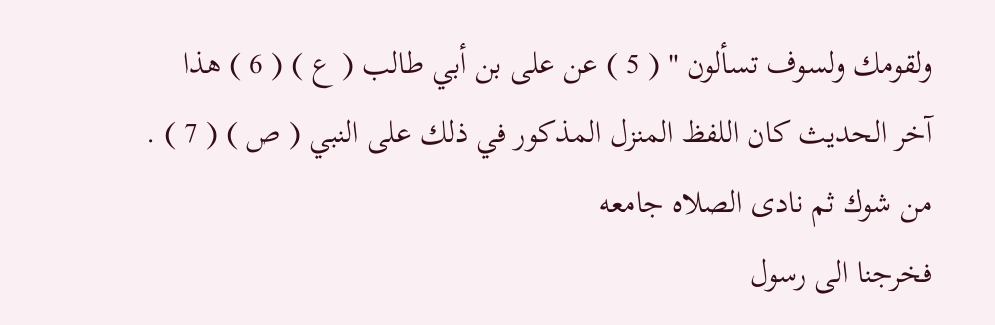ولقومك ولسوف تسألون " ( 5 ) عن على بن أبي طالب ( ع ) ( 6 ) هذا آخر الحديث كان اللفظ المنزل المذكور في ذلك على النبي ( ص ) ( 7 ) .
من شوك ثم نادى الصلاه جامعه
فخرجنا الى رسول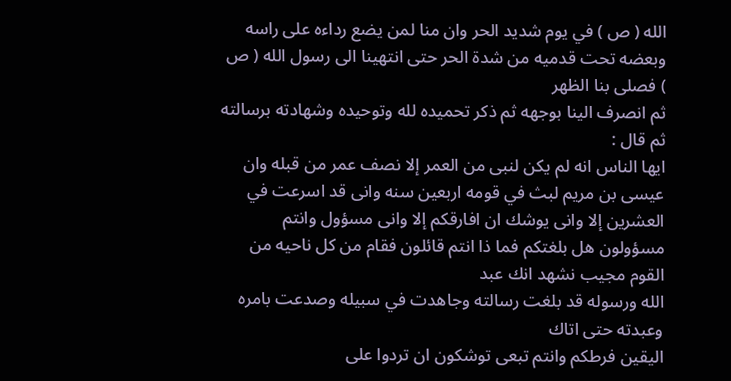الله ( ص ) في يوم شديد الحر وان منا لمن يضع رداءه على راسه
وبعضه تحت قدميه من شدة الحر حتى انتهينا الى رسول الله ( ص ) فصلى بنا الظهر
ثم انصرف الينا بوجهه ثم ذكر تحميده لله وتوحيده وشهادته برسالته ثم قال :
ايها الناس انه لم يكن لنبى من العمر إلا نصف عمر من قبله وان عيسى بن مريم لبث في قومه اربعين سنه وانى قد اسرعت في العشرين إلا وانى يوشك ان افارقكم إلا وانى مسؤول وانتم مسؤولون هل بلغتكم فما ذا انتم قائلون فقام من كل ناحيه من القوم مجيب نشهد انك عبد
الله ورسوله قد بلغت رسالته وجاهدت في سبيله وصدعت بامره وعبدته حتى اتاك
اليقين فرطكم وانتم تبعى توشكون ان تردوا على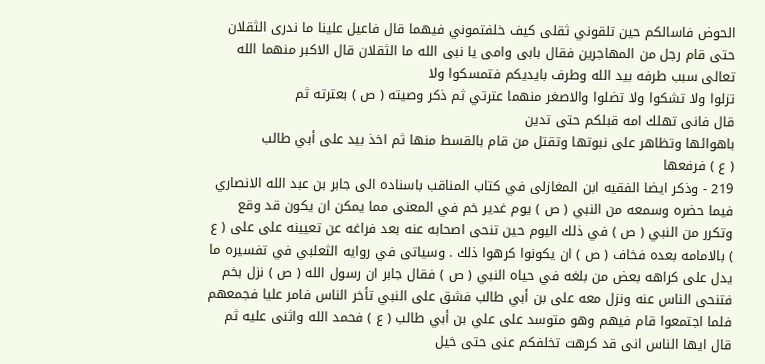الحوض فاسالكم حين تلقوني ثقلى كيف خلفتموني فيهما قال فاعيل علينا ما ندرى الثقلان حتى قام رجل من المهاجرين فقال بابى وامى يا نبى الله ما الثقلان قال الاكبر منهما الله تعالى سبب طرفه بيد الله وطرف بايديكم فتمسكوا ولا
تزلوا ولا تشكوا ولا تضلوا والاصغر منهما عترتي ثم ذكر وصيته ( ص ) بعترته ثم
قال فانى تهلك امه قبلكم حتى تدين
باهوائها وتظاهر على نبوتها وتقتل من قام بالقسط منها ثم اخذ بيد على أبي طالب
( ع ) فرفعها
219 - وذكر ايضا الفقيه ابن المغازلى في كتاب المناقب باسناده الى جابر بن عبد الله الانصاري فيما حضره وسمعه من النبي ( ص ) يوم غدير خم في المعنى مما يمكن ان يكون قد وقع وتكرر من النبي ( ص ) في ذلك اليوم حين تنحى اصحابه عنه بعد فراغه عن تعيينه على على ( ع ) بالامامه بعده فخاف ( ص ) ان يكونوا كرهوا ذلك . وسياتى في روايه الثعلبي في تفسيره ما يدل على كراهه بعض من بلغه في حياه النبي ( ص ) فقال جابر ان رسول الله ( ص ) نزل بخم فتنحى الناس عنه ونزل معه على بن أبي طالب فشق على النبي تأخر الناس فامر عليا فجمعهم فلما اجتمعوا قام فيهم وهو متوسد على علي بن أبي طالب ( ع ) فحمد الله واثنى عليه ثم قال ايها الناس انى قد كرهت تخلفكم عنى حتى خيل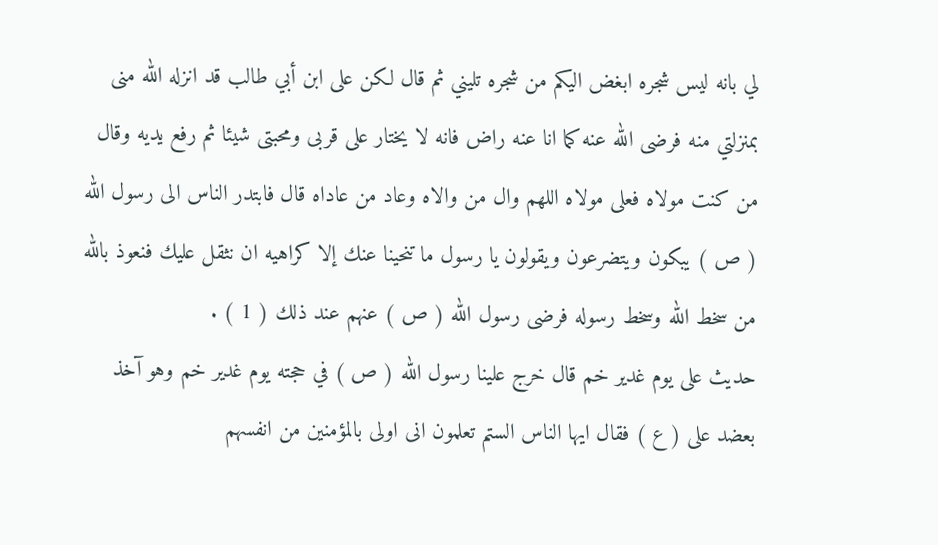لي بانه ليس شجره ابغض اليكم من شجره تليني ثم قال لكن على ابن أبي طالب قد انزله الله منى بمنزلتي منه فرضى الله عنه كما انا عنه راض فانه لا يختار على قربى ومحبتى شيئا ثم رفع يديه وقال من كنت مولاه فعلى مولاه اللهم وال من والاه وعاد من عاداه قال فابتدر الناس الى رسول الله ( ص ) يبكون ويتضرعون ويقولون يا رسول ما تنحينا عنك إلا كراهيه ان نثقل عليك فنعوذ بالله من سخط الله وسخط رسوله فرضى رسول الله ( ص ) عنهم عند ذلك ( 1 ) .
حديث على يوم غدير خم قال خرج علينا رسول الله ( ص ) في حجته يوم غدير خم وهو آخذ بعضد على ( ع ) فقال ايها الناس الستم تعلمون انى اولى بالمؤمنين من انفسهم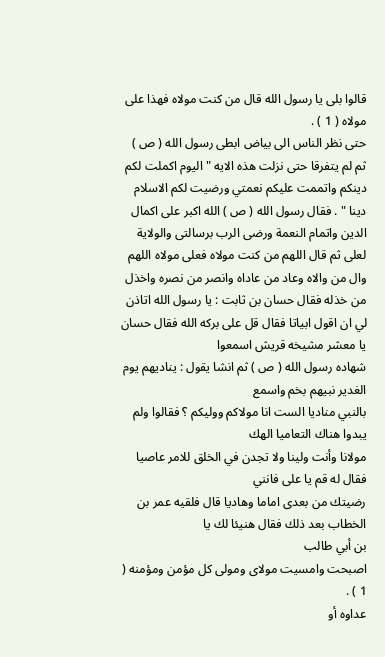قالوا بلى يا رسول الله قال من كنت مولاه فهذا على مولاه ( 1 ) .
حتى نظر الناس الى بياض ابطى رسول الله ( ص ) ثم لم يتفرقا حتى نزلت هذه الايه " اليوم اكملت لكم دينكم واتممت عليكم نعمتي ورضيت لكم الاسلام دينا " . فقال رسول الله ( ص ) الله اكبر على اكمال الدين واتمام النعمة ورضى الرب برسالتى والولاية لعلى ثم قال اللهم من كنت مولاه فعلى مولاه اللهم وال من والاه وعاد من عاداه وانصر من نصره واخذل من خذله فقال حسان بن ثابت : يا رسول الله اتاذن لي ان اقول ابياتا فقال قل على بركه الله فقال حسان يا معشر مشيخه قريش اسمعوا
شهاده رسول الله ( ص ) ثم انشا يقول : يناديهم يوم الغدير نبيهم بخم واسمع
بالنبي مناديا الست انا مولاكم ووليكم ؟ فقالوا ولم يبدوا هناك التعاميا الهك
مولانا وأنت ولينا ولا تجدن في الخلق للامر عاصيا فقال له قم يا على فانني
رضيتك من بعدى اماما وهاديا قال فلقيه عمر بن الخطاب بعد ذلك فقال هنيئا لك يا
بن أبي طالب
اصبحت وامسيت مولاى ومولى كل مؤمن ومؤمنه ( 1 ) .
عداوه أو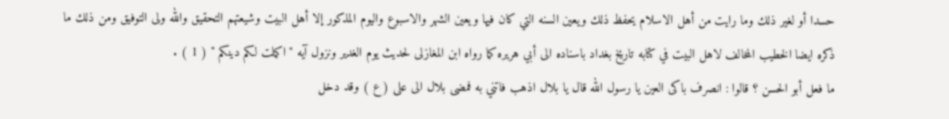حسدا أو لغير ذلك وما رايت من أهل الاسلام يحفظ ذلك ويعين السنه التي كان فيها ويعين الشهر والاسبوع واليوم المذكور إلا أهل البيت وشيعتهم التحقيق والله ولى التوفيق ومن ذلك ما ذكره ايضا الخطيب المخالف لاهل البيت في كتابه تاريخ بغداد باسناده الى أبي هريره كما رواه ابن المغازلى لحديث يوم الغدير ونزول آيه " اكملت لكم دينكم " ( 1 ) .
ما فعل أبو الحسن ؟ قالوا : انصرف باكى العين يا رسول الله قال يا بلال اذهب فاتني به فمضى بلال الى على ( ع ) وقد دخل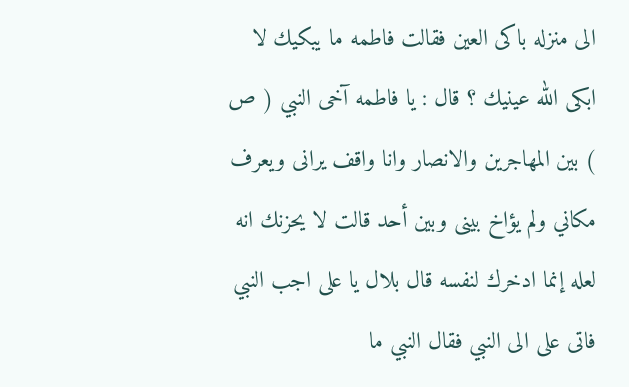الى منزله باكى العين فقالت فاطمه ما يبكيك لا ابكى الله عينيك ؟ قال : يا فاطمه آخى النبي ( ص ) بين المهاجرين والانصار وانا واقف يرانى ويعرف مكاني ولم يؤاخ بينى وبين أحد قالت لا يحزنك انه لعله إنما ادخرك لنفسه قال بلال يا على اجب النبي فاتى على الى النبي فقال النبي ما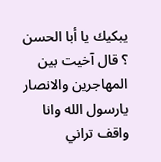يبكيك يا أبا الحسن ؟ قال آخيت بين المهاجرين والانصار يارسول الله وانا واقف تراني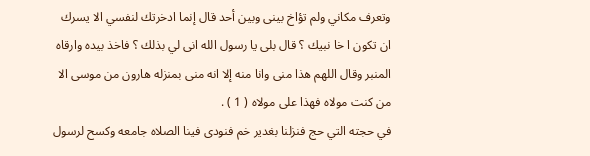وتعرف مكاني ولم تؤاخ بينى وبين أحد قال إنما ادخرتك لنفسي الا يسرك ان تكون ا خا نبيك ؟ قال بلى يا رسول الله انى لي بذلك ؟ فاخذ بيده وارقاه المنبر وقال اللهم هذا منى وانا منه إلا انه منى بمنزله هارون من موسى الا من كنت مولاه فهذا على مولاه ( 1 ) .
في حجته التي حج فنزلنا بغدير خم فنودى فينا الصلاه جامعه وكسح لرسول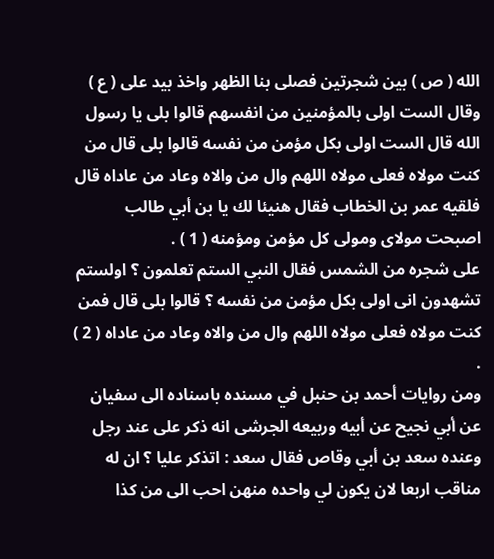الله ( ص ) بين شجرتين فصلى بنا الظهر واخذ بيد على ( ع ) وقال الست اولى بالمؤمنين من انفسهم قالوا بلى يا رسول الله قال الست اولى بكل مؤمن من نفسه قالوا بلى قال من كنت مولاه فعلى مولاه اللهم وال من والاه وعاد من عاداه قال فلقيه عمر بن الخطاب فقال هنيئا لك يا بن أبي طالب اصبحت مولاى ومولى كل مؤمن ومؤمنه ( 1 ) .
على شجره من الشمس فقال النبي الستم تعلمون ؟ اولستم تشهدون انى اولى بكل مؤمن من نفسه ؟ قالوا بلى قال فمن كنت مولاه فعلى مولاه اللهم وال من والاه وعاد من عاداه ( 2 ) .
ومن روايات أحمد بن حنبل في مسنده باسناده الى سفيان عن أبي نجيح عن أبيه وربيعه الجرشى انه ذكر على عند رجل وعنده سعد بن أبي وقاص فقال سعد : اتذكر عليا ؟ ان له مناقب اربعا لان يكون لي واحده منهن احب الى من كذا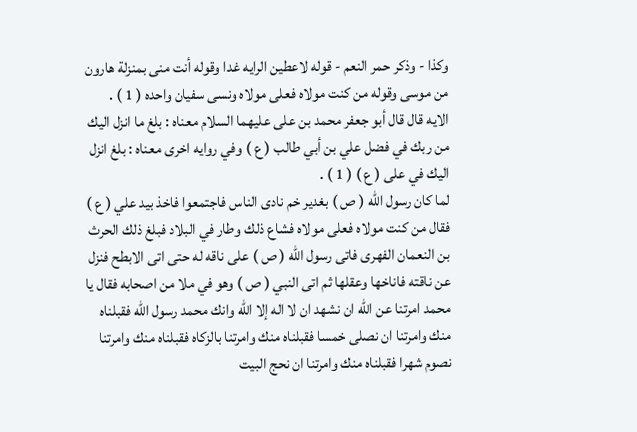وكذا - وذكر حمر النعم - قوله لاعطين الرايه غدا وقوله أنت منى بمنزلة هارون من موسى وقوله من كنت مولاه فعلى مولاه ونسى سفيان واحده ( 1 ) .
الايه قال قال أبو جعفر محمد بن على عليهما السلام معناه : بلغ ما انزل اليك من ربك في فضل علي بن أبي طالب ( ع ) وفي روايه اخرى معناه : بلغ انزل اليك في على ( ع ) ( 1 ) .
لما كان رسول الله ( ص ) بغدير خم نادى الناس فاجتمعوا فاخذ بيد علي ( ع ) فقال من كنت مولاه فعلى مولاه فشاع ذلك وطار في البلاد فبلغ ذلك الحرث بن النعمان الفهرى فاتى رسول الله ( ص ) على ناقه له حتى اتى الابطح فنزل عن ناقته فاناخها وعقلها ثم اتى النبي ( ص ) وهو في ملا من اصحابه فقال يا محمد امرتنا عن الله ان نشهد ان لا اله إلا الله وانك محمد رسول الله فقبلناه منك وامرتنا ان نصلى خمسا فقبلناه منك وامرتنا بالزكاه فقبلناه منك وامرتنا نصوم شهرا فقبلناه منك وامرتنا ان نحج البيت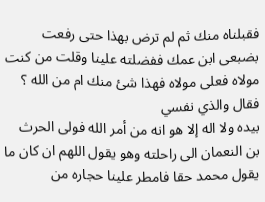فقبلناه منك ثم لم ترض بهذا حتى رفعت بضبعى ابن عمك ففضلته علينا وقلت من كنت مولاه فعلى مولاه فهذا شئ منك ام من الله ؟ فقال والذي نفسي
بيده ولا اله إلا هو انه من أمر الله فولى الحرث بن النعمان الى راحلته وهو يقول اللهم ان كان ما يقول محمد حقا فامطر علينا حجاره من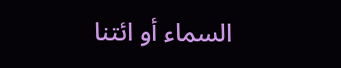السماء أو ائتنا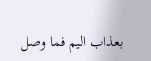بعذاب اليم فما وصل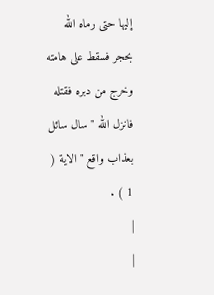إليها حتى رماه الله بحجر فسقط على هامته وخرج من دبره فقتله فانزل الله " سال سائل بعذاب واقع " الاية ( 1 ) .
|
|